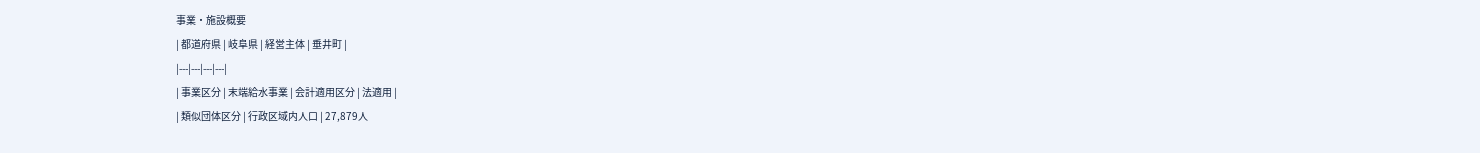事業・施設概要
| 都道府県 | 岐阜県 | 経営主体 | 垂井町 |
|---|---|---|---|
| 事業区分 | 末端給水事業 | 会計適用区分 | 法適用 |
| 類似団体区分 | 行政区域内人口 | 27,879人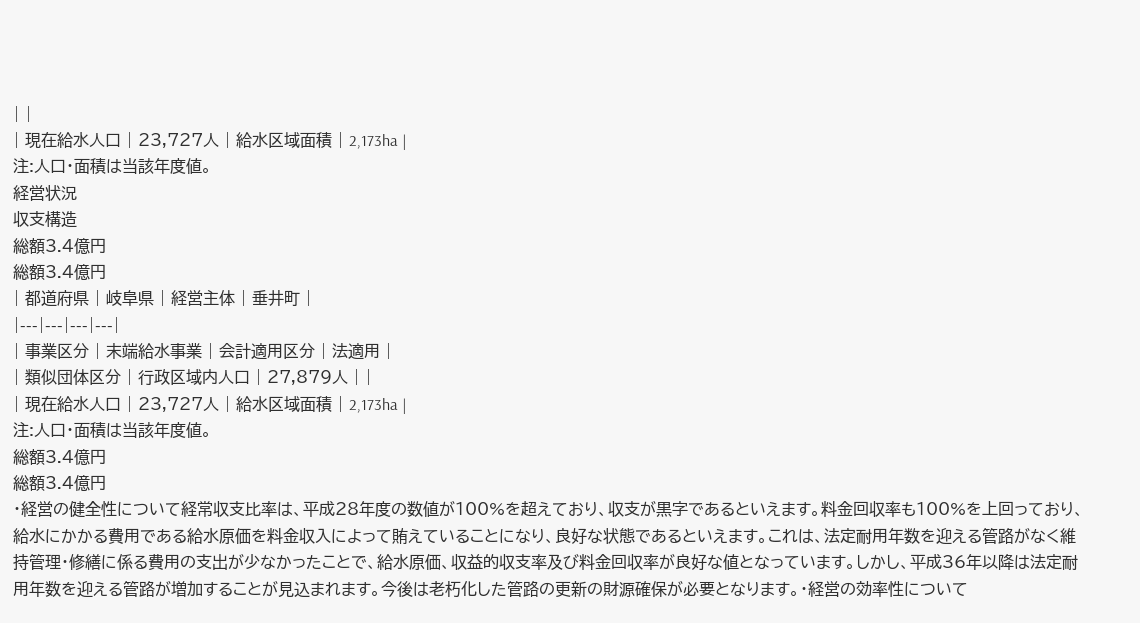| |
| 現在給水人口 | 23,727人 | 給水区域面積 | 2,173ha |
注:人口・面積は当該年度値。
経営状況
収支構造
総額3.4億円
総額3.4億円
| 都道府県 | 岐阜県 | 経営主体 | 垂井町 |
|---|---|---|---|
| 事業区分 | 末端給水事業 | 会計適用区分 | 法適用 |
| 類似団体区分 | 行政区域内人口 | 27,879人 | |
| 現在給水人口 | 23,727人 | 給水区域面積 | 2,173ha |
注:人口・面積は当該年度値。
総額3.4億円
総額3.4億円
・経営の健全性について経常収支比率は、平成28年度の数値が100%を超えており、収支が黒字であるといえます。料金回収率も100%を上回っており、給水にかかる費用である給水原価を料金収入によって賄えていることになり、良好な状態であるといえます。これは、法定耐用年数を迎える管路がなく維持管理・修繕に係る費用の支出が少なかったことで、給水原価、収益的収支率及び料金回収率が良好な値となっています。しかし、平成36年以降は法定耐用年数を迎える管路が増加することが見込まれます。今後は老朽化した管路の更新の財源確保が必要となります。・経営の効率性について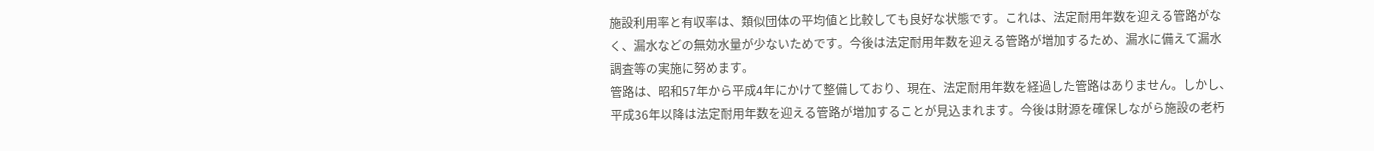施設利用率と有収率は、類似団体の平均値と比較しても良好な状態です。これは、法定耐用年数を迎える管路がなく、漏水などの無効水量が少ないためです。今後は法定耐用年数を迎える管路が増加するため、漏水に備えて漏水調査等の実施に努めます。
管路は、昭和57年から平成4年にかけて整備しており、現在、法定耐用年数を経過した管路はありません。しかし、平成36年以降は法定耐用年数を迎える管路が増加することが見込まれます。今後は財源を確保しながら施設の老朽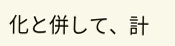化と併して、計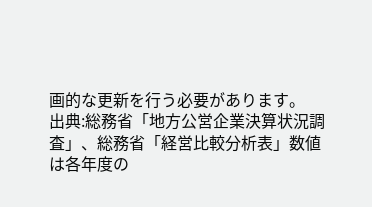画的な更新を行う必要があります。
出典:総務省「地方公営企業決算状況調査」、総務省「経営比較分析表」数値は各年度の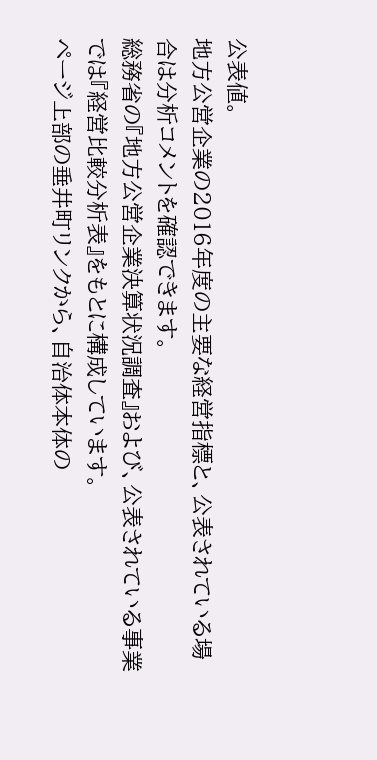公表値。
地方公営企業の2016年度の主要な経営指標と、公表されている場合は分析コメントを確認できます。
総務省の『地方公営企業決算状況調査』および、公表されている事業では『経営比較分析表』をもとに構成しています。
ページ上部の垂井町リンクから、自治体本体の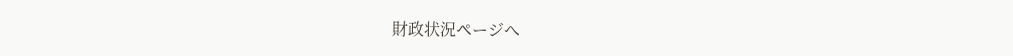財政状況ページへ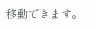移動できます。